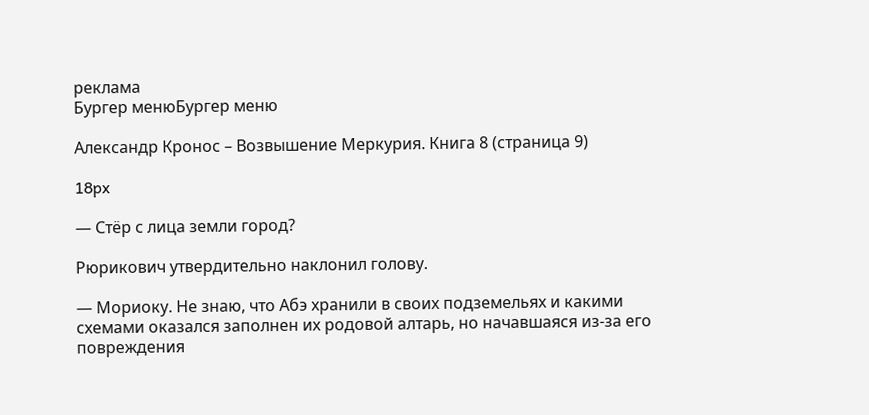реклама
Бургер менюБургер меню

Александр Кронос – Возвышение Меркурия. Книга 8 (страница 9)

18px

— Стёр с лица земли город?

Рюрикович утвердительно наклонил голову.

— Мориоку. Не знаю, что Абэ хранили в своих подземельях и какими схемами оказался заполнен их родовой алтарь, но начавшаяся из-за его повреждения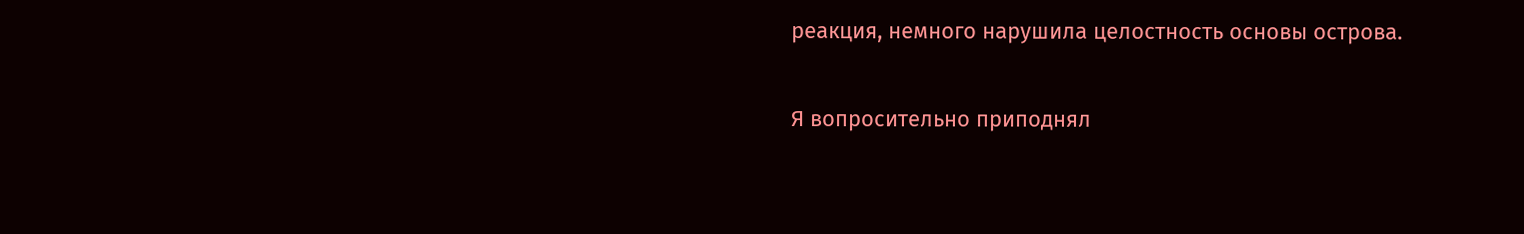реакция, немного нарушила целостность основы острова.

Я вопросительно приподнял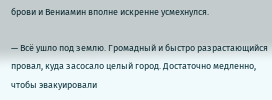брови и Вениамин вполне искренне усмехнулся.

— Всё ушло под землю. Громадный и быстро разрастающийся провал, куда засосало целый город. Достаточно медленно, чтобы эвакуировали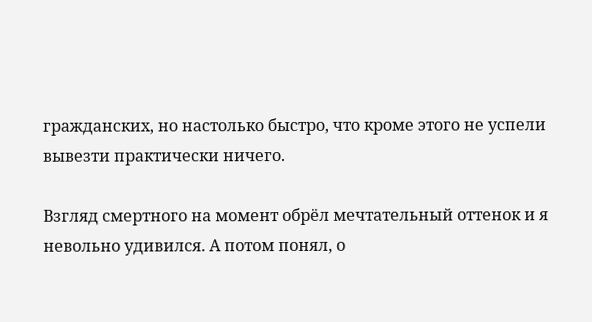гражданских, но настолько быстро, что кроме этого не успели вывезти практически ничего.

Взгляд смертного на момент обрёл мечтательный оттенок и я невольно удивился. А потом понял, о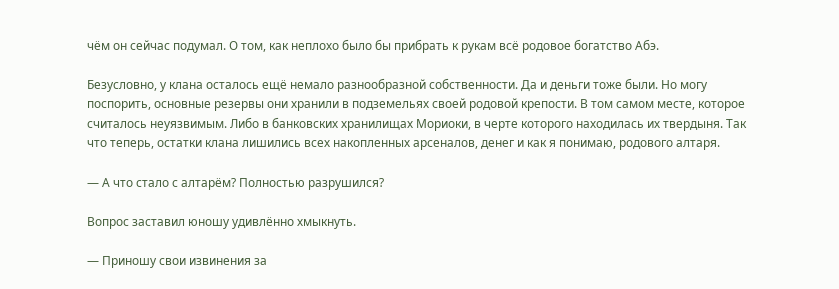чём он сейчас подумал. О том, как неплохо было бы прибрать к рукам всё родовое богатство Абэ.

Безусловно, у клана осталось ещё немало разнообразной собственности. Да и деньги тоже были. Но могу поспорить, основные резервы они хранили в подземельях своей родовой крепости. В том самом месте, которое считалось неуязвимым. Либо в банковских хранилищах Мориоки, в черте которого находилась их твердыня. Так что теперь, остатки клана лишились всех накопленных арсеналов, денег и как я понимаю, родового алтаря.

— А что стало с алтарём? Полностью разрушился?

Вопрос заставил юношу удивлённо хмыкнуть.

— Приношу свои извинения за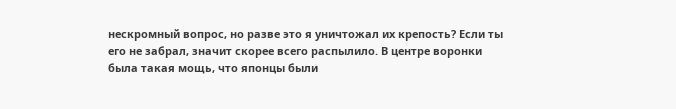нескромный вопрос, но разве это я уничтожал их крепость? Если ты его не забрал, значит скорее всего распылило. В центре воронки была такая мощь, что японцы были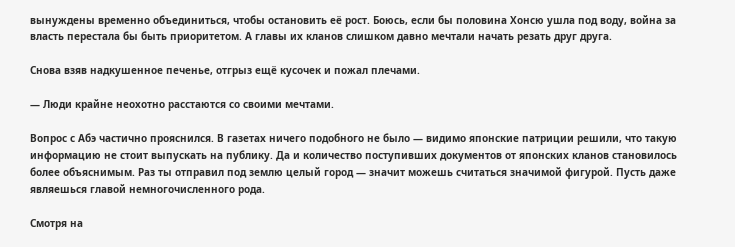вынуждены временно объединиться, чтобы остановить её рост. Боюсь, если бы половина Хонсю ушла под воду, война за власть перестала бы быть приоритетом. А главы их кланов слишком давно мечтали начать резать друг друга.

Снова взяв надкушенное печенье, отгрыз ещё кусочек и пожал плечами.

— Люди крайне неохотно расстаются со своими мечтами.

Вопрос с Абэ частично прояснился. В газетах ничего подобного не было — видимо японские патриции решили, что такую информацию не стоит выпускать на публику. Да и количество поступивших документов от японских кланов становилось более объяснимым. Раз ты отправил под землю целый город — значит можешь считаться значимой фигурой. Пусть даже являешься главой немногочисленного рода.

Смотря на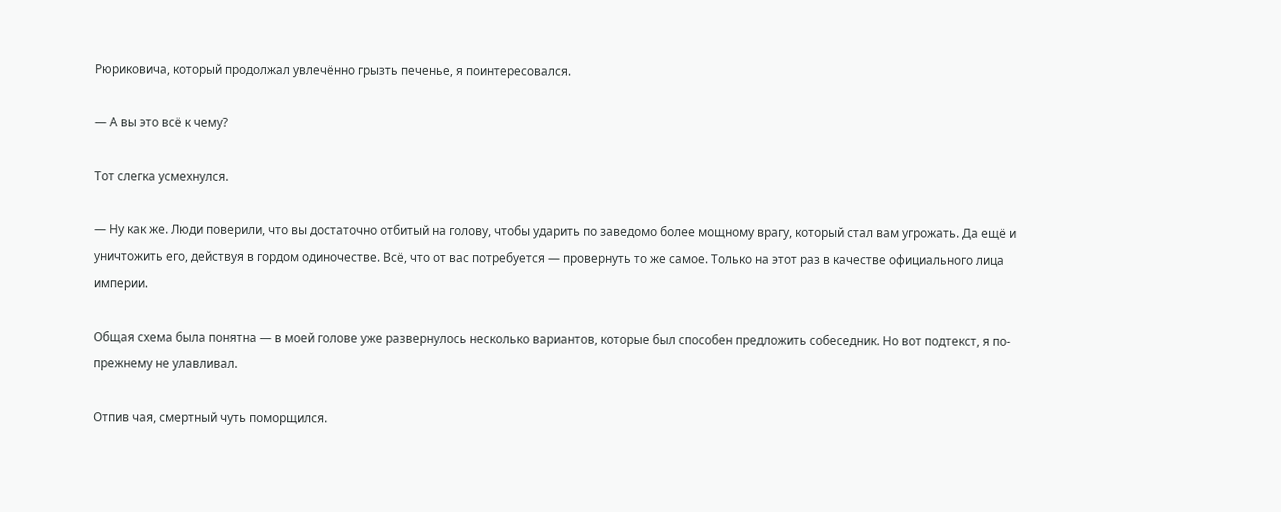Рюриковича, который продолжал увлечённо грызть печенье, я поинтересовался.

— А вы это всё к чему?

Тот слегка усмехнулся.

— Ну как же. Люди поверили, что вы достаточно отбитый на голову, чтобы ударить по заведомо более мощному врагу, который стал вам угрожать. Да ещё и уничтожить его, действуя в гордом одиночестве. Всё, что от вас потребуется — провернуть то же самое. Только на этот раз в качестве официального лица империи.

Общая схема была понятна — в моей голове уже развернулось несколько вариантов, которые был способен предложить собеседник. Но вот подтекст, я по-прежнему не улавливал.

Отпив чая, смертный чуть поморщился.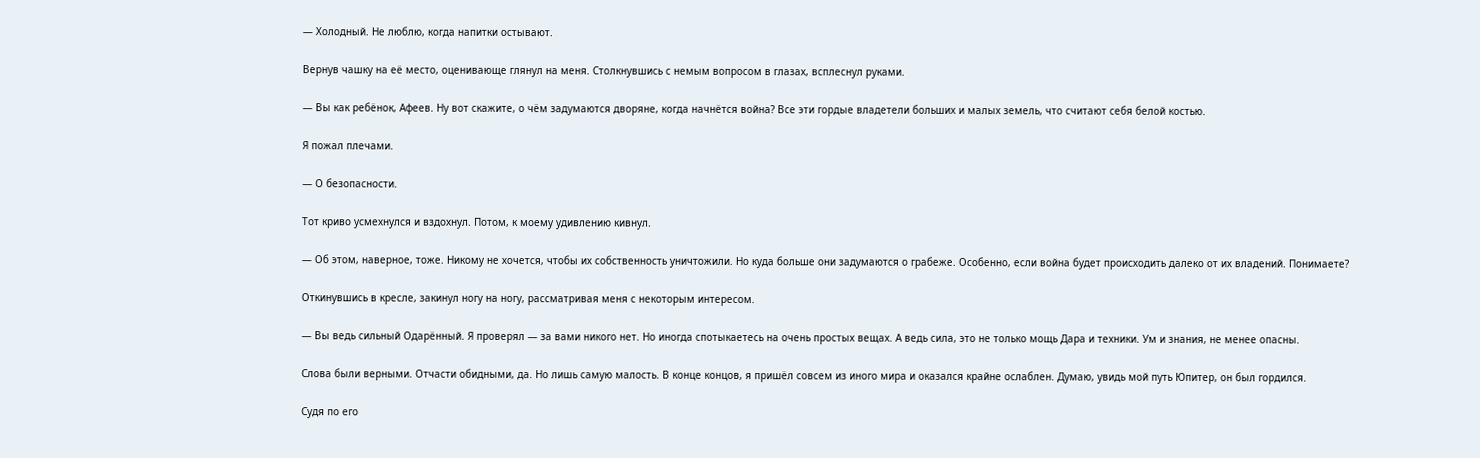— Холодный. Не люблю, когда напитки остывают.

Вернув чашку на её место, оценивающе глянул на меня. Столкнувшись с немым вопросом в глазах, всплеснул руками.

— Вы как ребёнок, Афеев. Ну вот скажите, о чём задумаются дворяне, когда начнётся война? Все эти гордые владетели больших и малых земель, что считают себя белой костью.

Я пожал плечами.

— О безопасности.

Тот криво усмехнулся и вздохнул. Потом, к моему удивлению кивнул.

— Об этом, наверное, тоже. Никому не хочется, чтобы их собственность уничтожили. Но куда больше они задумаются о грабеже. Особенно, если война будет происходить далеко от их владений. Понимаете?

Откинувшись в кресле, закинул ногу на ногу, рассматривая меня с некоторым интересом.

— Вы ведь сильный Одарённый. Я проверял — за вами никого нет. Но иногда спотыкаетесь на очень простых вещах. А ведь сила, это не только мощь Дара и техники. Ум и знания, не менее опасны.

Слова были верными. Отчасти обидными, да. Но лишь самую малость. В конце концов, я пришёл совсем из иного мира и оказался крайне ослаблен. Думаю, увидь мой путь Юпитер, он был гордился.

Судя по его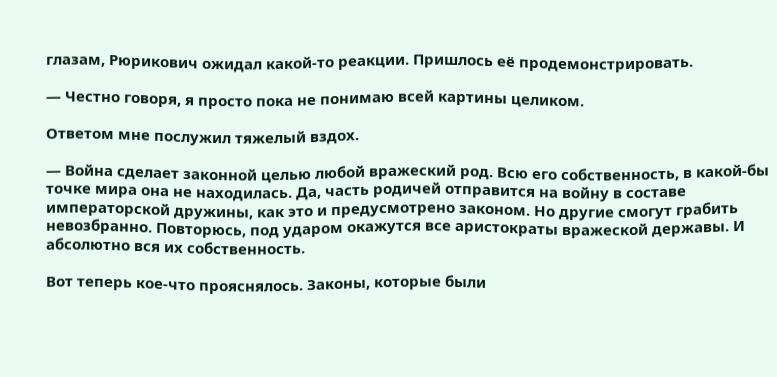глазам, Рюрикович ожидал какой-то реакции. Пришлось её продемонстрировать.

— Честно говоря, я просто пока не понимаю всей картины целиком.

Ответом мне послужил тяжелый вздох.

— Война сделает законной целью любой вражеский род. Всю его собственность, в какой-бы точке мира она не находилась. Да, часть родичей отправится на войну в составе императорской дружины, как это и предусмотрено законом. Но другие смогут грабить невозбранно. Повторюсь, под ударом окажутся все аристократы вражеской державы. И абсолютно вся их собственность.

Вот теперь кое-что прояснялось. Законы, которые были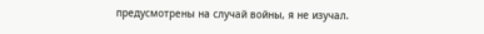предусмотрены на случай войны, я не изучал.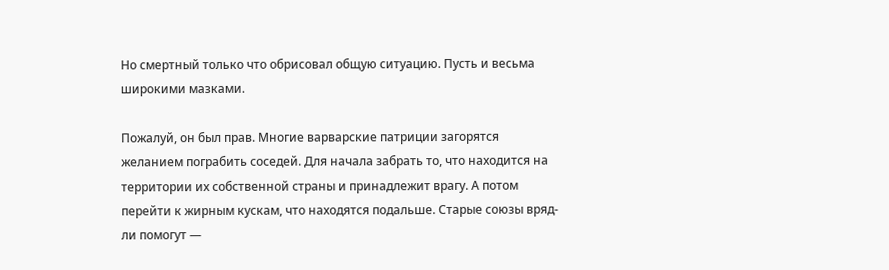Но смертный только что обрисовал общую ситуацию. Пусть и весьма широкими мазками.

Пожалуй, он был прав. Многие варварские патриции загорятся желанием пограбить соседей. Для начала забрать то, что находится на территории их собственной страны и принадлежит врагу. А потом перейти к жирным кускам, что находятся подальше. Старые союзы вряд-ли помогут —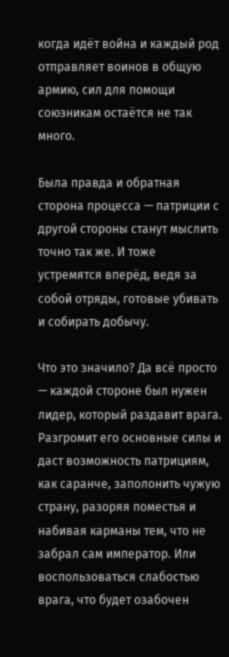когда идёт война и каждый род отправляет воинов в общую армию, сил для помощи союзникам остаётся не так много.

Была правда и обратная сторона процесса — патриции с другой стороны станут мыслить точно так же. И тоже устремятся вперёд, ведя за собой отряды, готовые убивать и собирать добычу.

Что это значило? Да всё просто — каждой стороне был нужен лидер, который раздавит врага. Разгромит его основные силы и даст возможность патрициям, как саранче, заполонить чужую страну, разоряя поместья и набивая карманы тем, что не забрал сам император. Или воспользоваться слабостью врага, что будет озабочен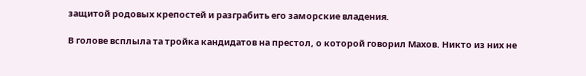защитой родовых крепостей и разграбить его заморские владения.

В голове всплыла та тройка кандидатов на престол, о которой говорил Махов. Никто из них не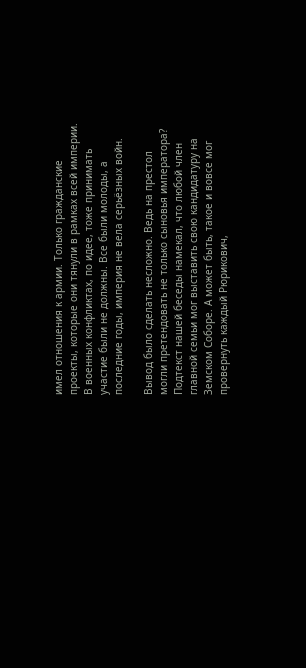имел отношения к армии. Только гражданские проекты, которые они тянули в рамках всей империи. В военных конфликтах, по идее, тоже принимать участие были не должны. Все были молоды, а последние годы, империя не вела серьёзных войн.

Вывод было сделать несложно. Ведь на престол могли претендовать не только сыновья императора? Подтекст нашей беседы намекал, что любой член главной семьи мог выставить свою кандидатуру на Земском Соборе. А может быть, такое и вовсе мог провернуть каждый Рюрикович,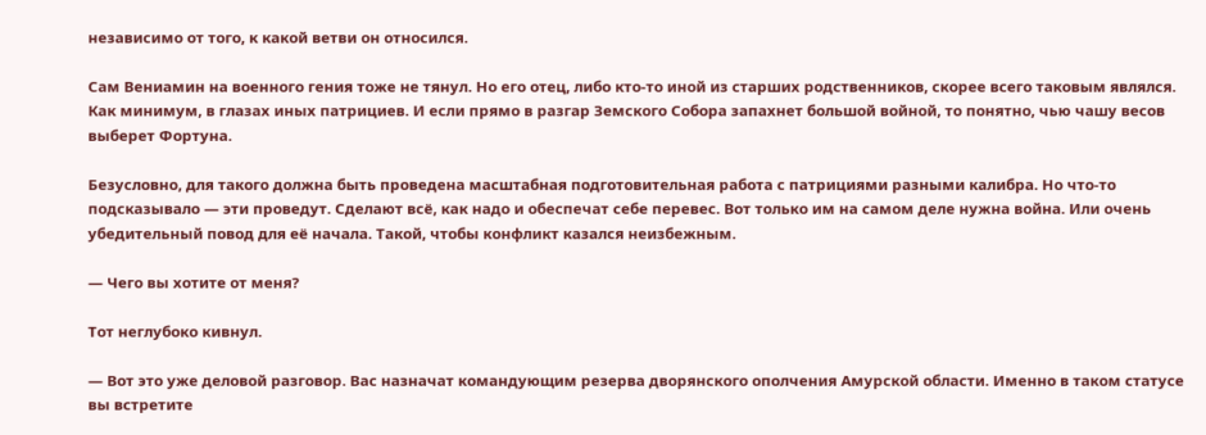независимо от того, к какой ветви он относился.

Сам Вениамин на военного гения тоже не тянул. Но его отец, либо кто-то иной из старших родственников, скорее всего таковым являлся. Как минимум, в глазах иных патрициев. И если прямо в разгар Земского Собора запахнет большой войной, то понятно, чью чашу весов выберет Фортуна.

Безусловно, для такого должна быть проведена масштабная подготовительная работа с патрициями разными калибра. Но что-то подсказывало — эти проведут. Сделают всё, как надо и обеспечат себе перевес. Вот только им на самом деле нужна война. Или очень убедительный повод для её начала. Такой, чтобы конфликт казался неизбежным.

— Чего вы хотите от меня?

Тот неглубоко кивнул.

— Вот это уже деловой разговор. Вас назначат командующим резерва дворянского ополчения Амурской области. Именно в таком статусе вы встретите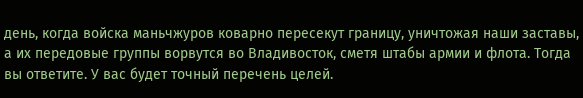день, когда войска маньчжуров коварно пересекут границу, уничтожая наши заставы, а их передовые группы ворвутся во Владивосток, сметя штабы армии и флота. Тогда вы ответите. У вас будет точный перечень целей.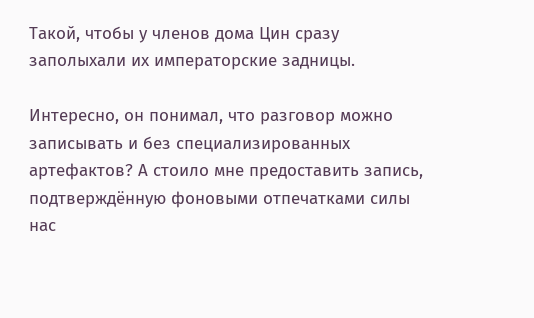Такой, чтобы у членов дома Цин сразу заполыхали их императорские задницы.

Интересно, он понимал, что разговор можно записывать и без специализированных артефактов? А стоило мне предоставить запись, подтверждённую фоновыми отпечатками силы нас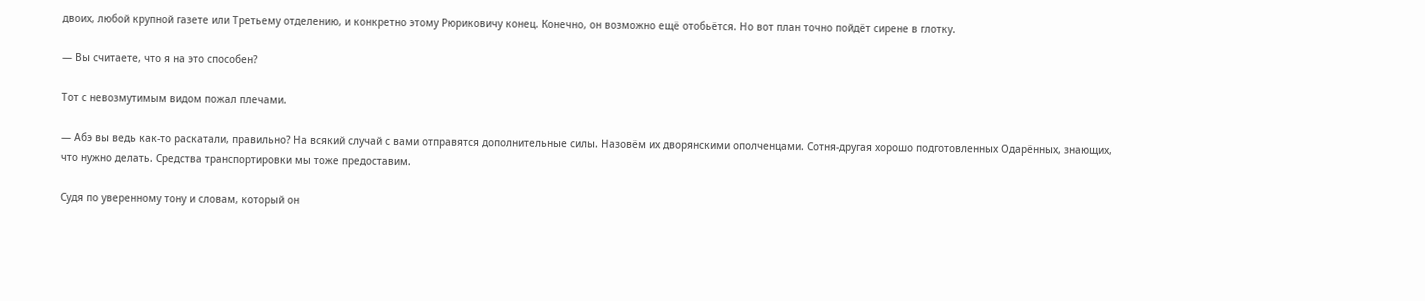двоих, любой крупной газете или Третьему отделению, и конкретно этому Рюриковичу конец. Конечно, он возможно ещё отобьётся. Но вот план точно пойдёт сирене в глотку.

— Вы считаете, что я на это способен?

Тот с невозмутимым видом пожал плечами.

— Абэ вы ведь как-то раскатали, правильно? На всякий случай с вами отправятся дополнительные силы. Назовём их дворянскими ополченцами. Сотня-другая хорошо подготовленных Одарённых, знающих, что нужно делать. Средства транспортировки мы тоже предоставим.

Судя по уверенному тону и словам, который он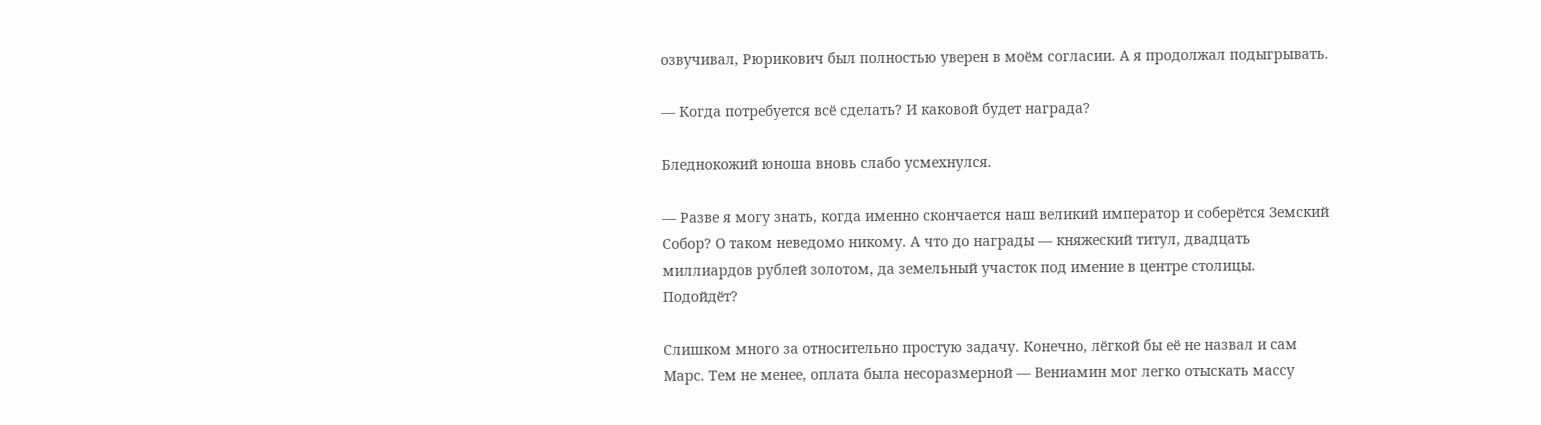озвучивал, Рюрикович был полностью уверен в моём согласии. А я продолжал подыгрывать.

— Когда потребуется всё сделать? И каковой будет награда?

Бледнокожий юноша вновь слабо усмехнулся.

— Разве я могу знать, когда именно скончается наш великий император и соберётся Земский Собор? О таком неведомо никому. А что до награды — княжеский титул, двадцать миллиардов рублей золотом, да земельный участок под имение в центре столицы. Подойдёт?

Слишком много за относительно простую задачу. Конечно, лёгкой бы её не назвал и сам Марс. Тем не менее, оплата была несоразмерной — Вениамин мог легко отыскать массу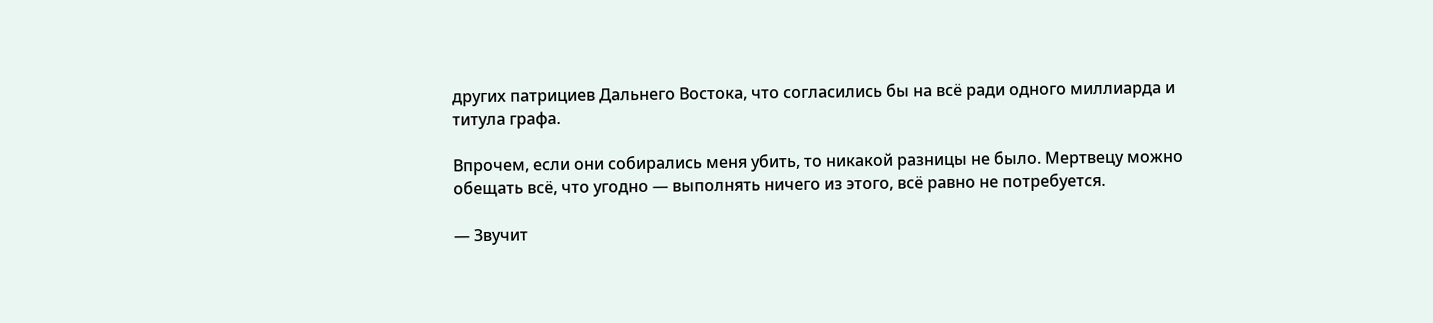других патрициев Дальнего Востока, что согласились бы на всё ради одного миллиарда и титула графа.

Впрочем, если они собирались меня убить, то никакой разницы не было. Мертвецу можно обещать всё, что угодно — выполнять ничего из этого, всё равно не потребуется.

— Звучит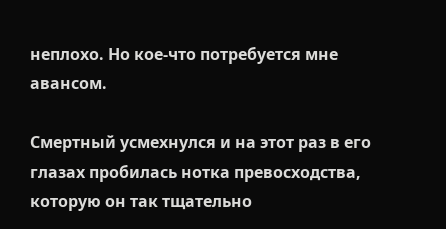неплохо. Но кое-что потребуется мне авансом.

Смертный усмехнулся и на этот раз в его глазах пробилась нотка превосходства, которую он так тщательно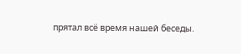прятал всё время нашей беседы.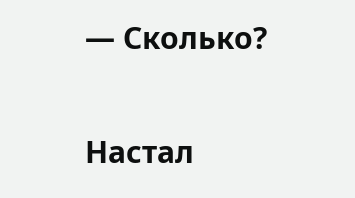— Сколько?

Настал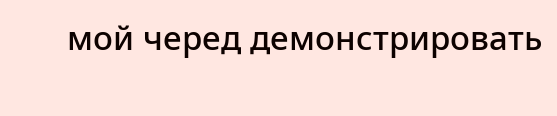мой черед демонстрировать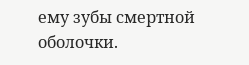ему зубы смертной оболочки.